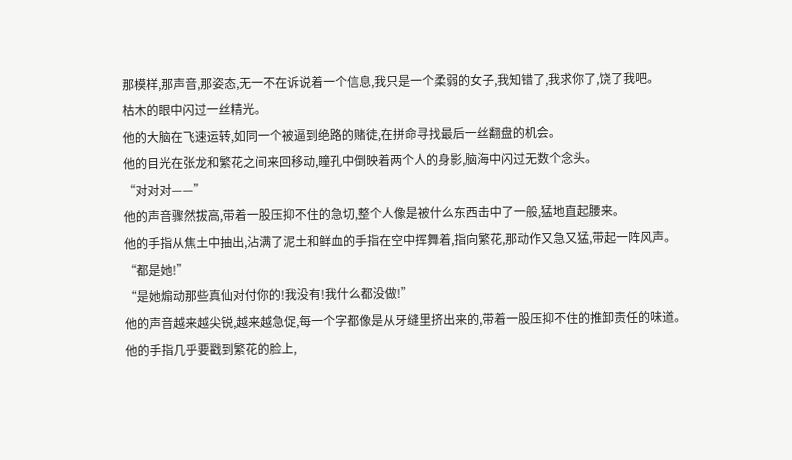那模样,那声音,那姿态,无一不在诉说着一个信息,我只是一个柔弱的女子,我知错了,我求你了,饶了我吧。
枯木的眼中闪过一丝精光。
他的大脑在飞速运转,如同一个被逼到绝路的赌徒,在拼命寻找最后一丝翻盘的机会。
他的目光在张龙和繁花之间来回移动,瞳孔中倒映着两个人的身影,脑海中闪过无数个念头。
“对对对——”
他的声音骤然拔高,带着一股压抑不住的急切,整个人像是被什么东西击中了一般,猛地直起腰来。
他的手指从焦土中抽出,沾满了泥土和鲜血的手指在空中挥舞着,指向繁花,那动作又急又猛,带起一阵风声。
“都是她!”
“是她煽动那些真仙对付你的!我没有!我什么都没做!”
他的声音越来越尖锐,越来越急促,每一个字都像是从牙缝里挤出来的,带着一股压抑不住的推卸责任的味道。
他的手指几乎要戳到繁花的脸上,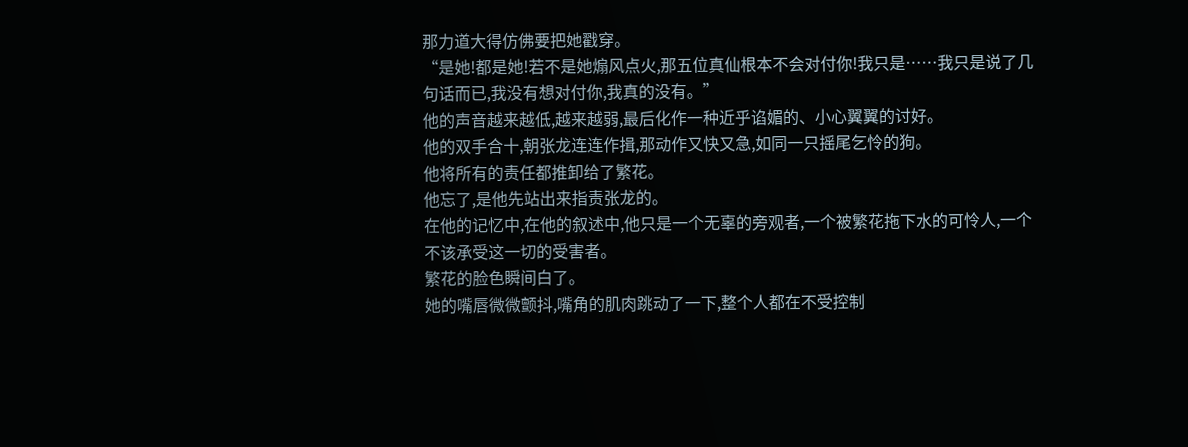那力道大得仿佛要把她戳穿。
“是她!都是她!若不是她煽风点火,那五位真仙根本不会对付你!我只是……我只是说了几句话而已,我没有想对付你,我真的没有。”
他的声音越来越低,越来越弱,最后化作一种近乎谄媚的、小心翼翼的讨好。
他的双手合十,朝张龙连连作揖,那动作又快又急,如同一只摇尾乞怜的狗。
他将所有的责任都推卸给了繁花。
他忘了,是他先站出来指责张龙的。
在他的记忆中,在他的叙述中,他只是一个无辜的旁观者,一个被繁花拖下水的可怜人,一个不该承受这一切的受害者。
繁花的脸色瞬间白了。
她的嘴唇微微颤抖,嘴角的肌肉跳动了一下,整个人都在不受控制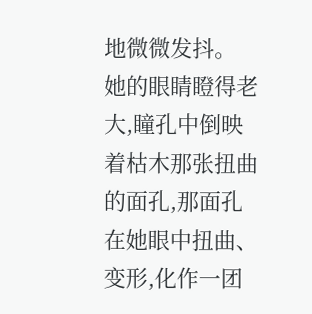地微微发抖。
她的眼睛瞪得老大,瞳孔中倒映着枯木那张扭曲的面孔,那面孔在她眼中扭曲、变形,化作一团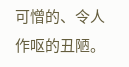可憎的、令人作呕的丑陋。